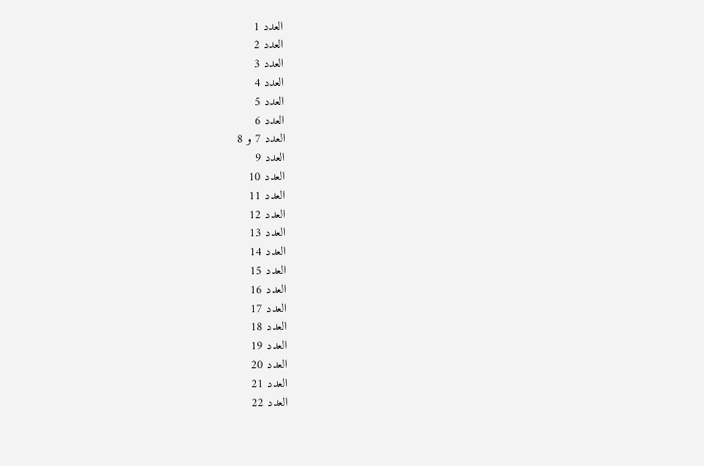العدد 1
العدد 2
العدد 3
العدد 4
العدد 5
العدد 6
العدد 7 و 8
العدد 9
العدد 10
العدد 11
العدد 12
العدد 13
العدد 14
العدد 15
العدد 16
العدد 17
العدد 18
العدد 19
العدد 20
العدد 21
العدد 22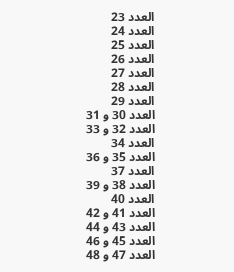العدد 23
العدد 24
العدد 25
العدد 26
العدد 27
العدد 28
العدد 29
العدد 30 و 31
العدد 32 و 33
العدد 34
العدد 35 و 36
العدد 37
العدد 38 و 39
العدد 40
العدد 41 و 42
العدد 43 و 44
العدد 45 و 46
العدد 47 و 48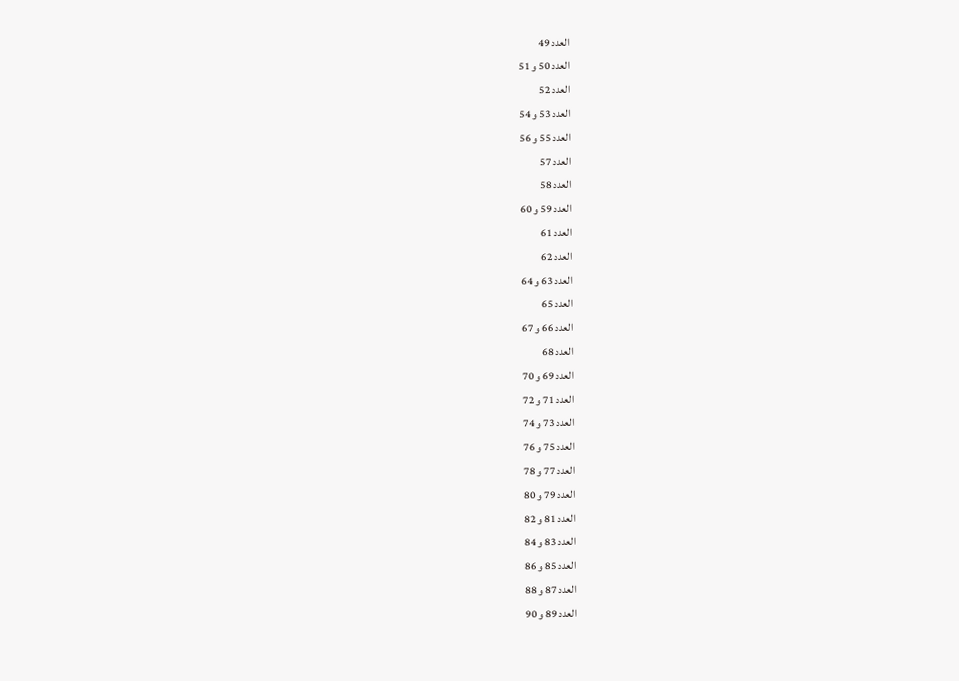العدد 49
العدد 50 و 51
العدد 52
العدد 53 و 54
العدد 55 و 56
العدد 57
العدد 58
العدد 59 و 60
العدد 61
العدد 62
العدد 63 و 64
العدد 65
العدد 66 و 67
العدد 68
العدد 69 و 70
العدد 71 و 72
العدد 73 و 74
العدد 75 و 76
العدد 77 و 78
العدد 79 و 80
العدد 81 و 82
العدد 83 و 84
العدد 85 و 86
العدد 87 و 88
العدد 89 و 90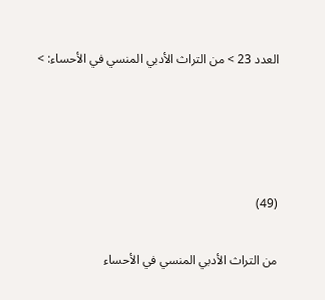العدد 23 > من التراث الأدبي المنسي في الأحساء: >




(49)

من التراث الأدبي المنسي في الأحساء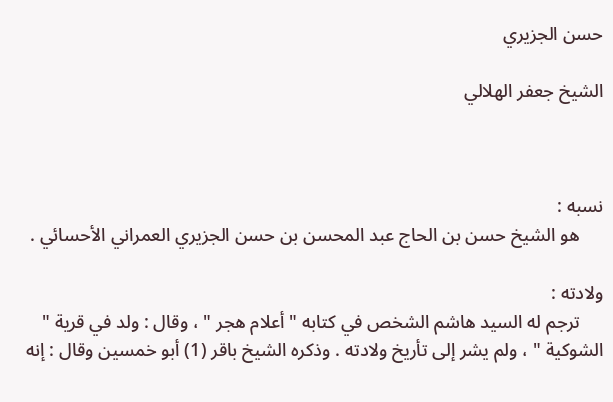حسن الجزيري

الشيخ جعفر الهلالي



نسبه :
     هو الشيخ حسن بن الحاج عبد المحسن بن حسن الجزيري العمراني الأحسائي .

ولادته :
     ترجم له السيد هاشم الشخص في كتابه " أعلام هجر " ، وقال : ولد في قرية " الشوكية " ، ولم يشر إلى تأريخ ولادته . وذكره الشيخ باقر (1) أبو خمسين وقال : إنه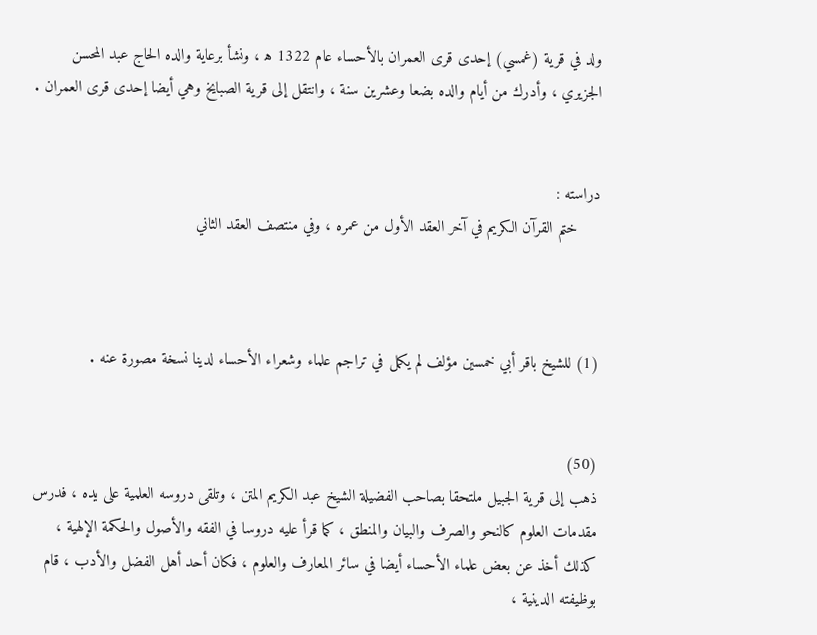ولد في قرية (غمسي) إحدى قرى العمران بالأحساء عام 1322 ه‍ ، ونشأ برعاية والده الحاج عبد المحسن الجزيري ، وأدرك من أيام والده بضعا وعشرين سنة ، وانتقل إلى قرية الصبايخ وهي أيضا إحدى قرى العمران .


دراسته :
     ختم القرآن الكريم في آخر العقد الأول من عمره ، وفي منتصف العقد الثاني



(1) للشيخ باقر أبي خمسين مؤلف لم يكمل في تراجم علماء وشعراء الأحساء لدينا نسخة مصورة عنه .


(50)
ذهب إلى قرية الجبيل ملتحقا بصاحب الفضيلة الشيخ عبد الكريم المتن ، وتلقى دروسه العلمية على يده ، فدرس مقدمات العلوم كالنحو والصرف والبيان والمنطق ، كما قرأ عليه دروسا في الفقه والأصول والحكمة الإلهية ، كذلك أخذ عن بعض علماء الأحساء أيضا في سائر المعارف والعلوم ، فكان أحد أهل الفضل والأدب ، قام بوظيفته الدينية ،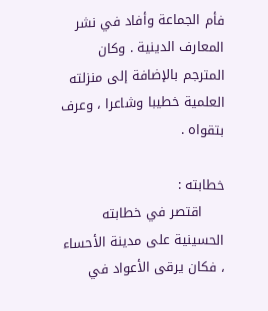فأم الجماعة وأفاد في نشر المعارف الدينية . وكان المترجم بالإضافة إلى منزلته العلمية خطيبا وشاعرا ، وعرف بتقواه .

خطابته :
     اقتصر في خطابته الحسينية على مدينة الأحساء ، فكان يرقى الأعواد في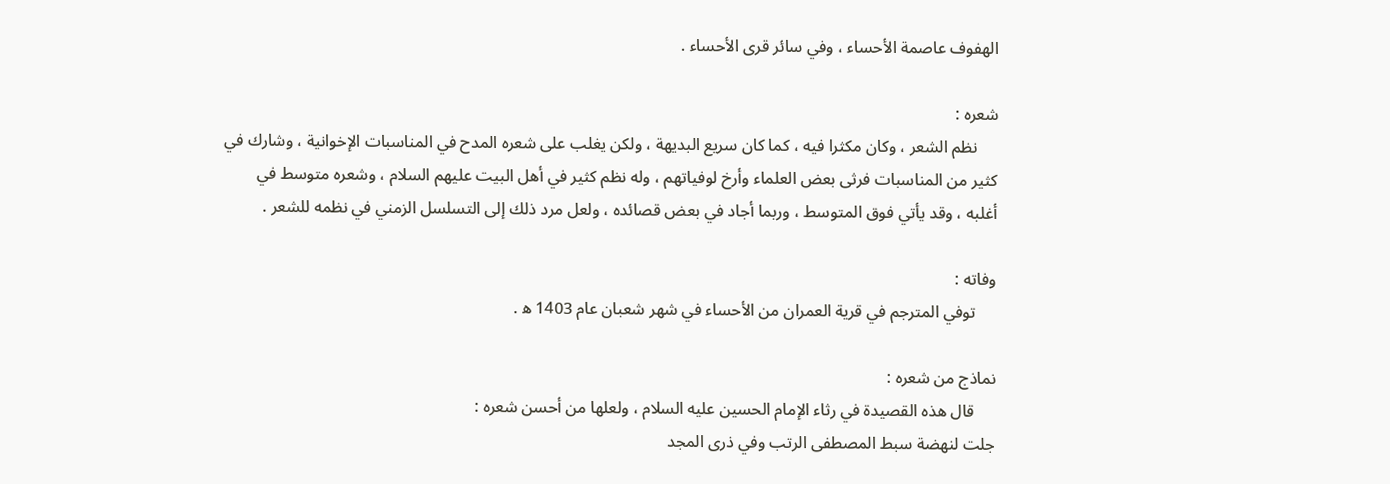الهفوف عاصمة الأحساء ، وفي سائر قرى الأحساء .

شعره :
     نظم الشعر ، وكان مكثرا فيه ، كما كان سريع البديهة ، ولكن يغلب على شعره المدح في المناسبات الإخوانية ، وشارك في كثير من المناسبات فرثى بعض العلماء وأرخ لوفياتهم ، وله نظم كثير في أهل البيت عليهم السلام ، وشعره متوسط في أغلبه ، وقد يأتي فوق المتوسط ، وربما أجاد في بعض قصائده ، ولعل مرد ذلك إلى التسلسل الزمني في نظمه للشعر .

وفاته :
     توفي المترجم في قرية العمران من الأحساء في شهر شعبان عام 1403 ه‍ .

نماذج من شعره :
     قال هذه القصيدة في رثاء الإمام الحسين عليه السلام ، ولعلها من أحسن شعره :
جلت لنهضة سبط المصطفى الرتب وفي ذرى المجد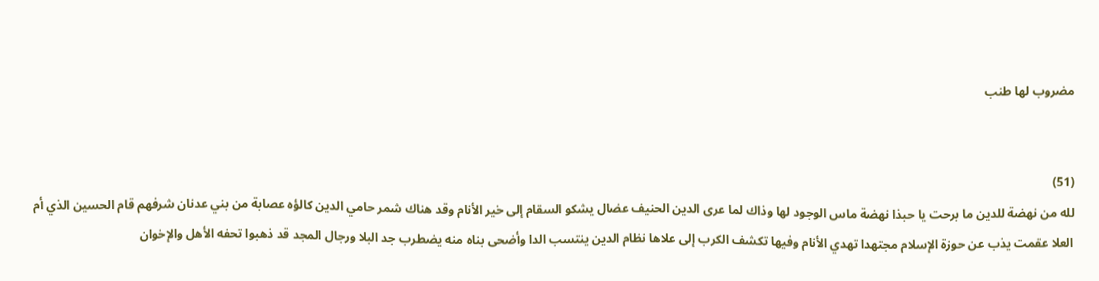مضروب لها طنب


(51)
لله من نهضة للدين ما برحت يا حبذا نهضة ماس الوجود لها وذاك لما عرى الدين الحنيف عضال يشكو السقام إلى خير الأنام وقد هناك شمر حامي الدين كالؤه عصابة من بني عدنان شرفهم قام الحسين الذي أم العلا عقمت يذب عن حوزة الإسلام مجتهدا تهدي الأنام وفيها تكشف الكرب إلى علاها نظام الدين ينتسب الدا وأضحى بناه منه يضطرب جد البلا ورجال المجد قد ذهبوا تحفه الأهل والإخوان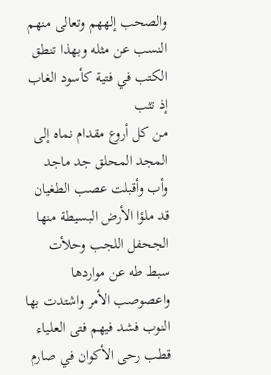والصحب إلههم وتعالى منهم النسب عن مثله وبهذا تنطق الكتب في فتية كأسود الغاب إذ تثب
من كل أروع مقدام نماه إلى المجد المحلق جد ماجد وأب وأقبلت عصب الطغيان قد ملؤا الأرض البسيطة منها الجحفل اللجب وحلأت سبط طه عن مواردها واعصوصب الأمر واشتدت بها النوب فشد فيهم فتى العلياء قطب رحى الأكوان في صارم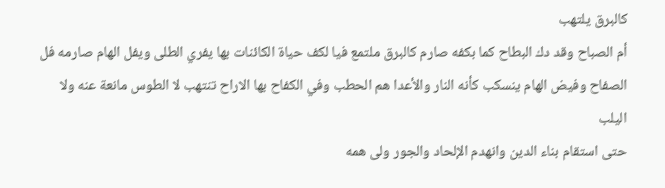كالبرق يلتهب
أم الصباح وقد دك البطاح كما بكفه صارم كالبرق ملتمع فيا لكف حياة الكائنات بها يفري الطلى ويفل الهام صارمه فل الصفاح وفيض الهام ينسكب كأنه النار والأعدا هم الحطب وفي الكفاح بها الاراح تنتهب لا الطوس مانعة عنه ولا اليلب
حتى استقام بناء الدين وانهدم الإلحاد والجور ولى همه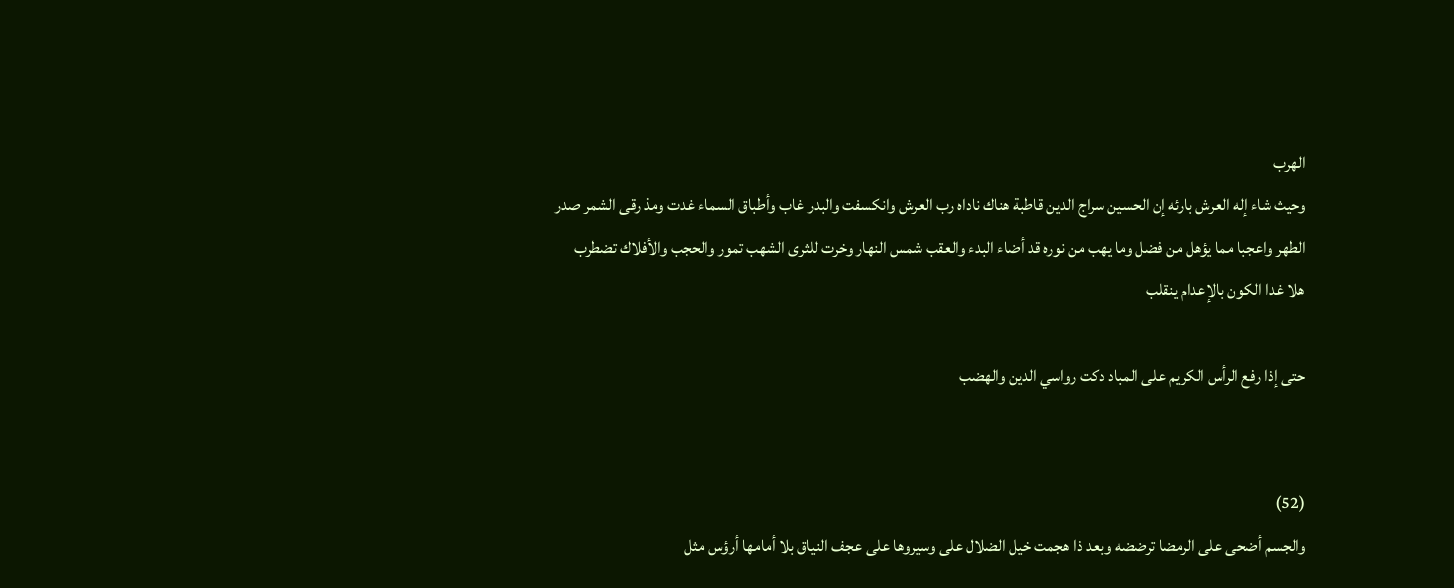الهرب
وحيث شاء إله العرش بارئه إن الحسين سراج الدين قاطبة هناك ناداه رب العرش وانكسفت والبدر غاب وأطباق السماء غدت ومذ رقى الشمر صدر الطهر واعجبا مما يؤهل من فضل وما يهب من نوره قد أضاء البدء والعقب شمس النهار وخرت للثرى الشهب تمور والحجب والأفلاك تضطرب هلا غدا الكون بالإعدام ينقلب

حتى إذا رفع الرأس الكريم على المباد دكت رواسي الدين والهضب


(52)
والجسم أضحى على الرمضا ترضضه وبعد ذا هجمت خيل الضلال على وسيروها على عجف النياق بلا أمامها أرؤس مثل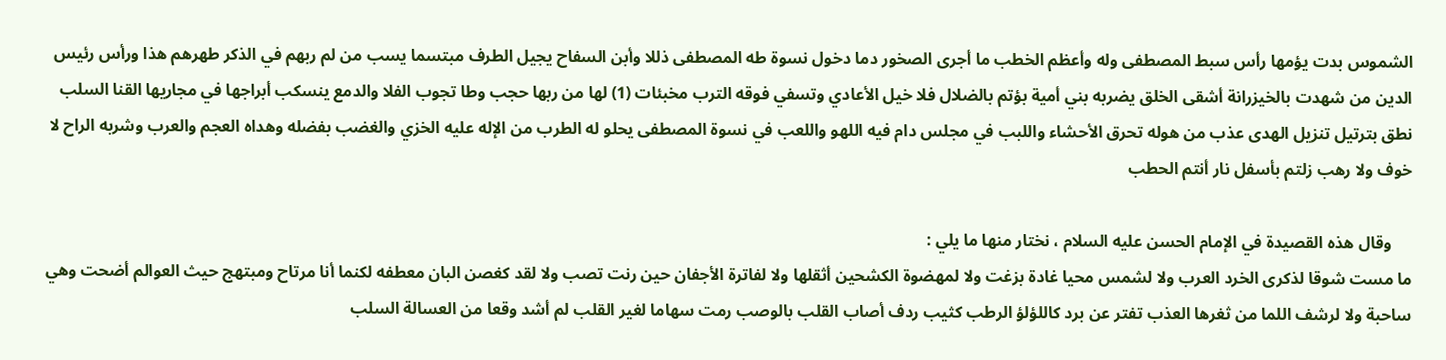الشموس بدت يؤمها رأس سبط المصطفى وله وأعظم الخطب ما أجرى الصخور دما دخول نسوة طه المصطفى ذللا وأبن السفاح يجيل الطرف مبتسما يسب من لم ربهم في الذكر طهرهم هذا ورأس رئيس الدين من شهدت بالخيزرانة أشقى الخلق يضربه بني أمية بؤتم بالضلال فلا خيل الأعادي وتسفي فوقه الترب مخبئات (1) لها من ربها حجب وطا تجوب الفلا والدمع ينسكب أبراجها في مجاريها القنا السلب نطق بترتيل تنزيل الهدى عذب من هوله تحرق الأحشاء واللبب في مجلس دام فيه اللهو واللعب في نسوة المصطفى يحلو له الطرب من الإله عليه الخزي والغضب بفضله وهداه العجم والعرب وشربه الراح لا خوف ولا رهب زلتم بأسفل نار أنتم الحطب

     وقال هذه القصيدة في الإمام الحسن عليه السلام ، نختار منها ما يلي :
ما مست شوقا لذكرى الخرد العرب ولا لشمس محيا غادة بزغت ولا لمهضوة الكشحين أثقلها ولا لفاترة الأجفان حين رنت تصب ولا لقد كغصن البان معطفه لكنما أنا مرتاح ومبتهج حيث العوالم أضحت وهي ساحبة ولا لرشف اللما من ثغرها العذب تفتر عن برد كاللؤلؤ الرطب كثيب ردف أصاب القلب بالوصب رمت سهاما لغير القلب لم أشد وقعا من العسالة السلب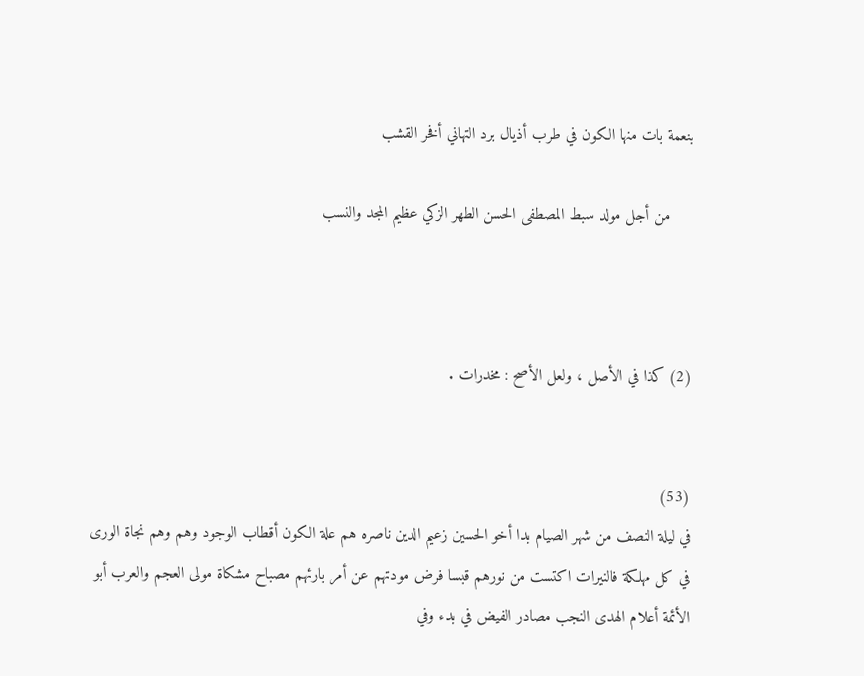بنعمة بات منها الكون في طرب أذيال برد التهاني أفخر القشب

     من أجل مولد سبط المصطفى الحسن الطهر الزكي عظيم المجد والنسب



(2) كذا في الأصل ، ولعل الأصح : مخدرات .


(53)
في ليلة النصف من شهر الصيام بدا أخو الحسين زعيم الدين ناصره هم علة الكون أقطاب الوجود وهم وهم نجاة الورى في كل مهلكة فالنيرات اكتست من نورهم قبسا فرض مودتهم عن أمر بارئهم مصباح مشكاة مولى العجم والعرب أبو الأئمة أعلام الهدى النجب مصادر الفيض في بدء وفي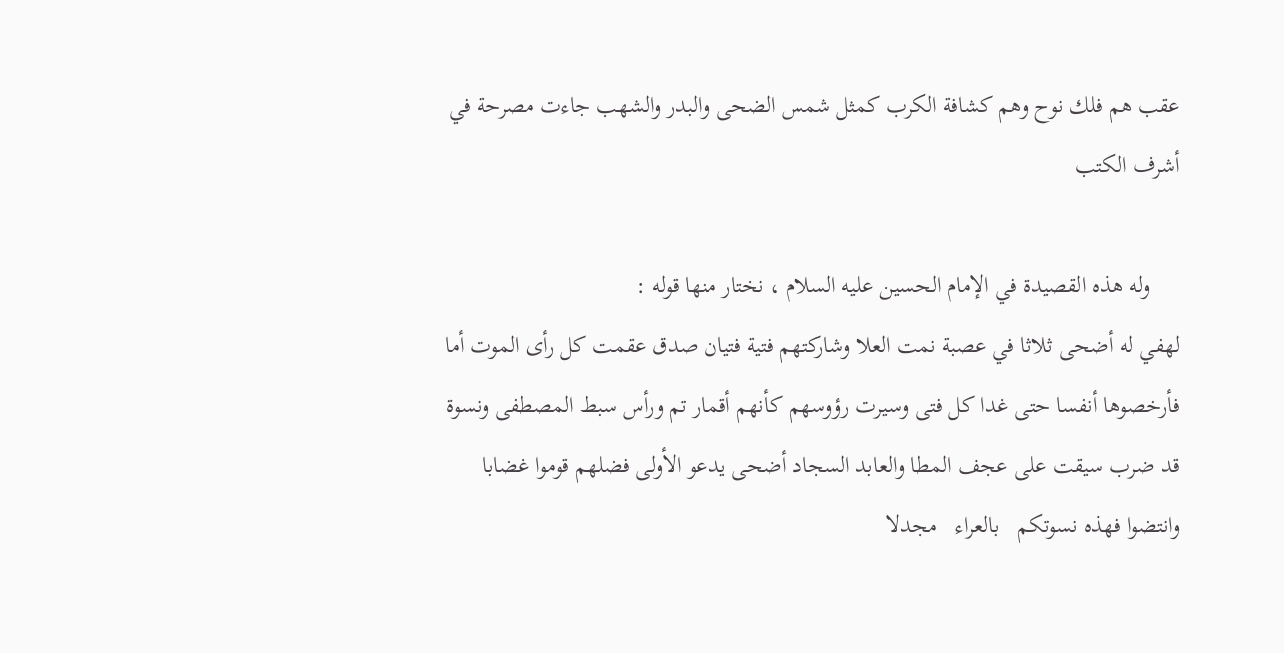عقب هم فلك نوح وهم كشافة الكرب كمثل شمس الضحى والبدر والشهب جاءت مصرحة في أشرف الكتب

     وله هذه القصيدة في الإمام الحسين عليه السلام ، نختار منها قوله :
لهفي له أضحى ثلاثا في عصبة نمت العلا وشاركتهم فتية فتيان صدق عقمت كل رأى الموت أما فأرخصوها أنفسا حتى غدا كل فتى وسيرت رؤوسهم كأنهم أقمار تم ورأس سبط المصطفى ونسوة قد ضرب سيقت على عجف المطا والعابد السجاد أضحى يدعو الأولى فضلهم قوموا غضابا وانتضوا فهذه نسوتكم   بالعراء   مجدلا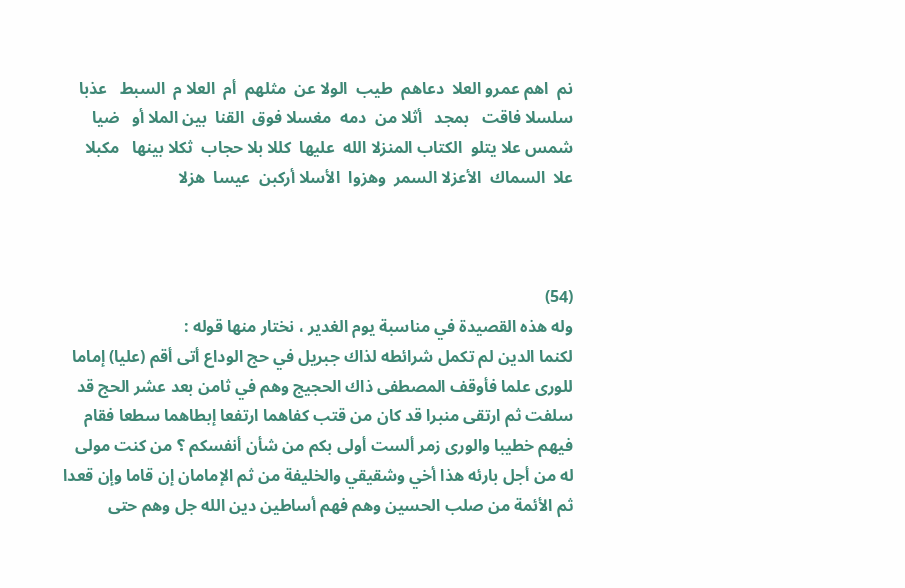نم  اهم عمرو العلا  دعاهم  طيب  الولا عن  مثلهم  أم  العلا م  السبط   عذبا  سلسلا فاقت   بمجد   أثلا من  دمه  مغسلا فوق  القنا  بين الملا أو   ضيا  شمس علا يتلو  الكتاب المنزلا الله  عليها  كللا بلا حجاب  ثكلا بينها   مكبلا   علا  السماك  الأعزلا السمر  وهزوا  الأسلا أركبن  عيسا  هزلا



(54)
وله هذه القصيدة في مناسبة يوم الغدير ، نختار منها قوله :
لكنما الدين لم تكمل شرائطه لذاك جبريل في حج الوداع أتى أقم (عليا) إماما للورى علما فأوقف المصطفى ذاك الحجيج وهم في ثامن بعد عشر الحج قد سلفت ثم ارتقى منبرا قد كان من قتب كفاهما ارتفعا إبطاهما سطعا فقام فيهم خطيبا والورى زمر ألست أولى بكم من شأن أنفسكم ؟ من كنت مولى له من أجل بارئه هذا أخي وشقيقي والخليفة من ثم الإمامان إن قاما وإن قعدا ثم الأئمة من صلب الحسين وهم فهم أساطين دين الله جل وهم حتى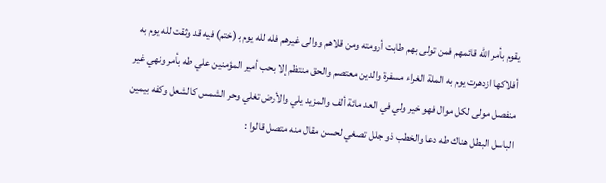يقوم بأمر الله قائمهم فمن تولى بهم طابت أرومته ومن قلاهم ووالى غيرهم فله لله يوم ب‍ (ختم) فيه قد وثقت لله يوم به أفلاكها ازدهرت يوم به الملة الغراء مسفرة والدين معتصم والحق منتظم إلا بحب أمير المؤمنين علي طه بأمر ونهي غير منفصل مولى لكل موال فهو خير ولي في العد مائة ألف والمزيد يلي والأرض تغلي وحر الشمس كالشعل وكفه بيمين الباسل البطل هناك طه دعا والخطب ذو جلل تصغي لحسن مقال منه متصل قالوا :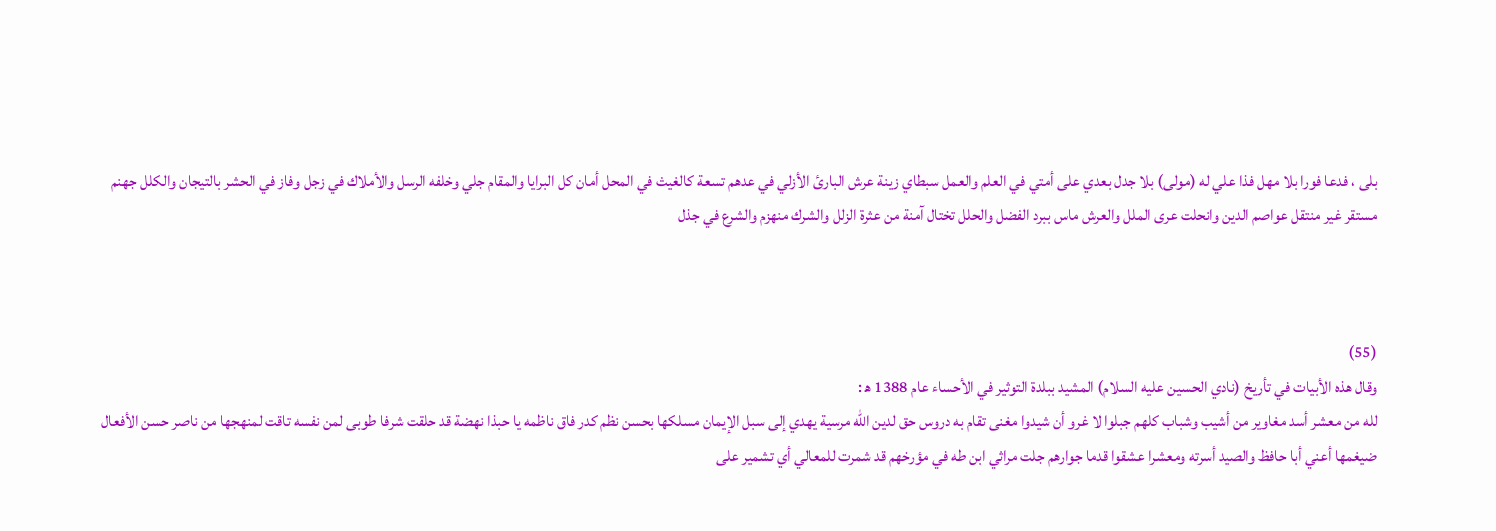بلى ، فدعا فورا بلا مهل فذا علي له (مولى) بلا جدل بعدي على أمتي في العلم والعمل سبطاي زينة عرش البارئ الأزلي في عدهم تسعة كالغيث في المحل أمان كل البرايا والمقام جلي وخلفه الرسل والأملاك في زجل وفاز في الحشر بالتيجان والكلل جهنم مستقر غير منتقل عواصم الدين وانحلت عرى الملل والعرش ماس ببرد الفضل والحلل تختال آمنة من عثرة الزلل والشرك منهزم والشرع في جذل



(55)
وقال هذه الأبيات في تأريخ (نادي الحسين عليه السلام) المشيد ببلدة التوثير في الأحساء عام 1388 ه‍ :
لله من معشر أسد مغاوير من أشيب وشباب كلهم جبلوا لا غرو أن شيدوا مغنى تقام به دروس حق لدين الله مرسية يهدي إلى سبل الإيمان مسلكها بحسن نظم كدر فاق ناظمه يا حبذا نهضة قد حلقت شرفا طوبى لمن نفسه تاقت لمنهجها من ناصر حسن الأفعال ضيغمها أعني أبا حافظ والصيد أسرته ومعشرا عشقوا قدما جوارهم جلت مراثي ابن طه في مؤرخهم قد شمرت للمعالي أي تشمير على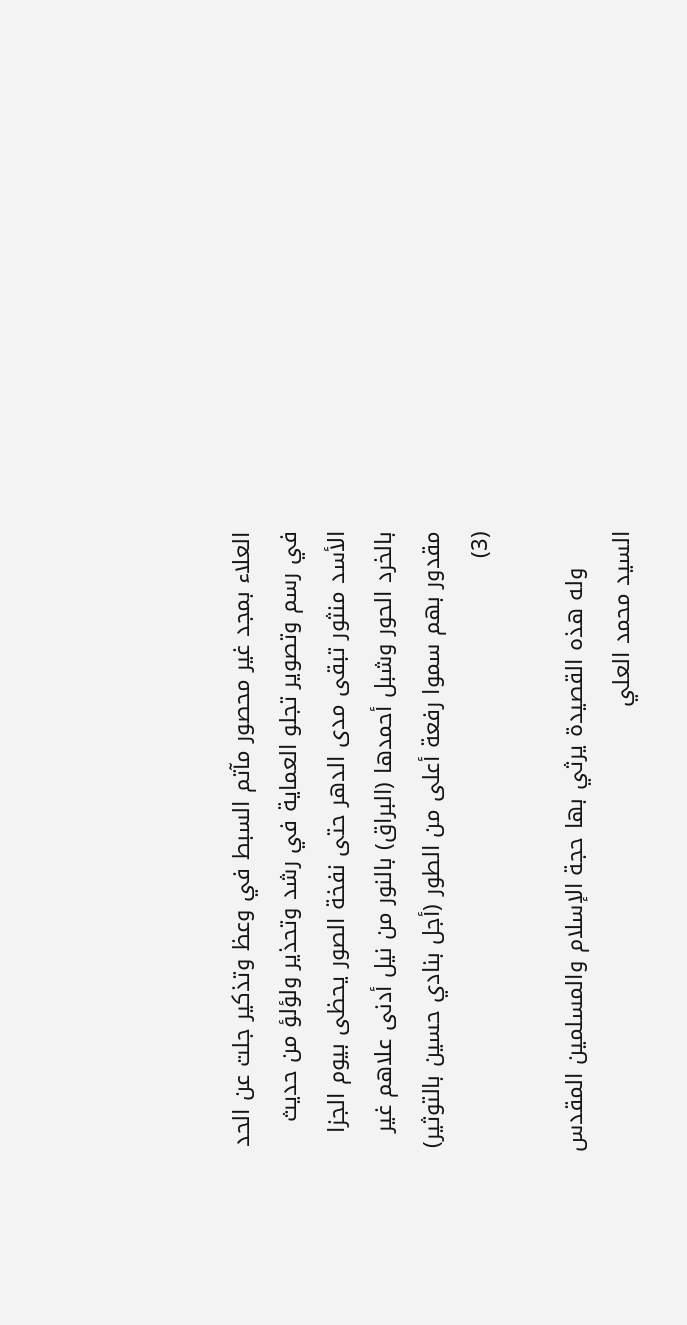العلاء بمجد غير محصور مآتم السبط في وعظ وتذكير جلت عن الحد في رسم وتصوير تجلو العماية في رشد وتحذير ولؤلؤ من حديث الأسد منثور تبقى مدى الدهر حتى نفخة الصور يحظى بيوم الجزا بالخرد الحور وشبل أحمدها (البراق) بالنور من نيل أدنى علاهم غير مقدور بهم سموا رفعة أعلى من الطور (أجل بنادي حسين بالتوثير) (3)

     وله هذه القصيدة يرثي بها حجة الإسلام والمسلمين المقدس السيد محمد العلي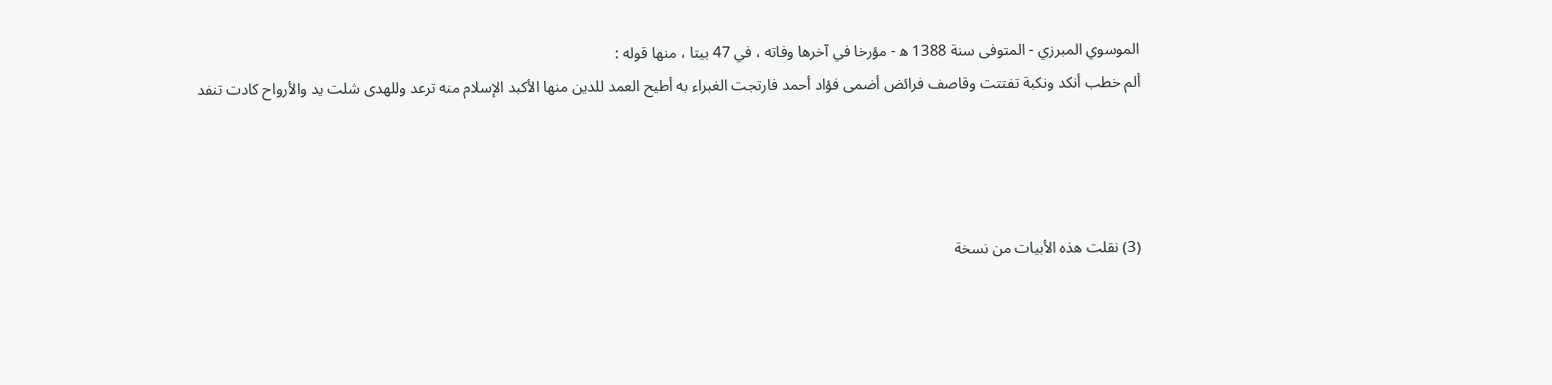الموسوي المبرزي - المتوفى سنة 1388 ه‍ - مؤرخا في آخرها وفاته ، في 47 بيتا ، منها قوله :
ألم خطب أنكد ونكبة تفتتت وقاصف فرائض أضمى فؤاد أحمد فارتجت الغبراء به أطيح العمد للدين منها الأكبد الإسلام منه ترعد وللهدى شلت يد والأرواح كادت تنفد




(3) نقلت هذه الأبيات من نسخة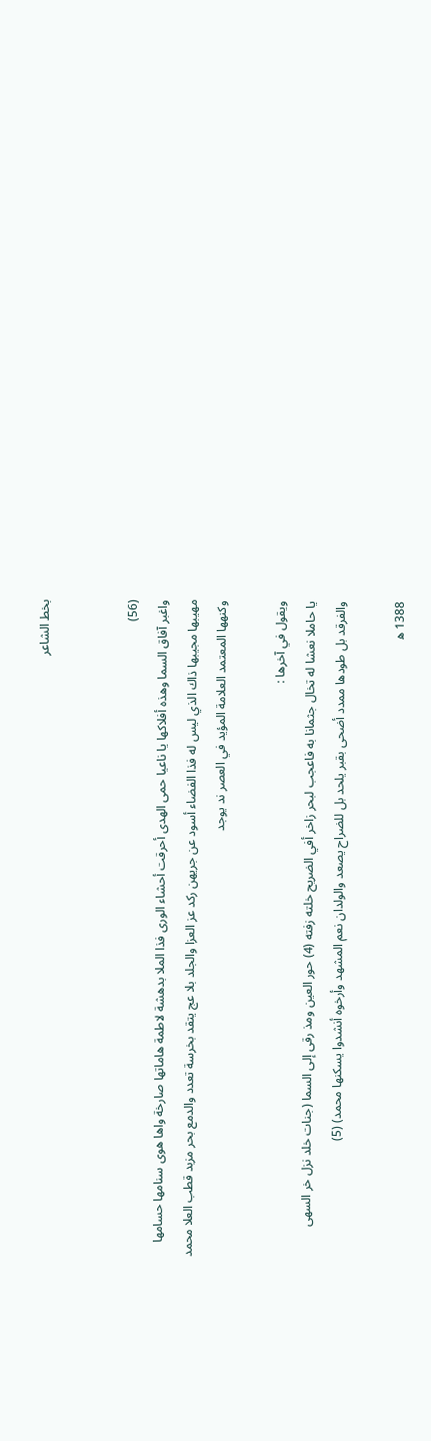بخط الشاعر


(56)
واغبر آفاق السما وهذه أفلاكها يا ناعيا حمى الهدى أحرقت أحشاء الورى فذا الملا بدهشة لاطمة هاماتها صارخة واها هوى سنامها حسامها مهيبها مجيبها ذاك الذي ليس له فذا الفضاء أسود عن جريهن ركد عز العزا والجلد بلا عج يتقد بخرسة تعدد والدمع بحر مزبد قطب العلا محمد وكنهها المعتمد العلامة المؤيد في العصر ند يوجد

ويقول في آخرها :
يا حاملا نعشا له تخال جثمانا به فاعجب لبحر زاخر أفي الضريح خلته زفته (4) حور العين ومذ رقى إلى السما (جنات خلد نزل خر السهى والفرقد بل طودها ممدد أضحى بقبر يلحد بل للضراح يصعد والولدان نعم المشهد وأرخوه أنشدوا يسكنها محمد) (5)

1388 ه‍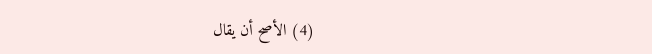(4) الأصح أن يقال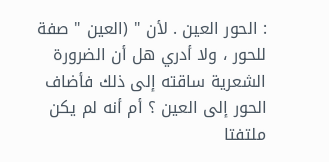: الحور العين . لأن " (العين " صفة للحور ، ولا أدري هل أن الضرورة الشعرية ساقته إلى ذلك فأضاف الحور إلى العين ؟ أم أنه لم يكن ملتفتا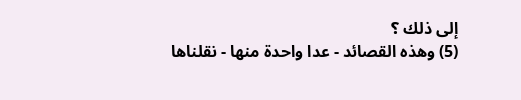إلى ذلك ؟
(5) وهذه القصائد - عدا واحدة منها - نقلناها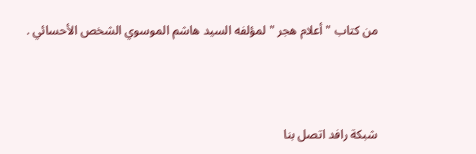من كتاب " أعلام هجر " لمؤلفه السيد هاشم الموسوي الشخص الأحسائي .



شبکة رافد اتصل بنا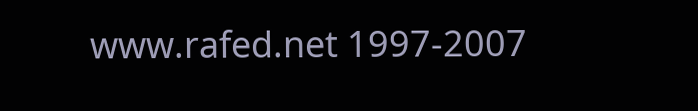www.rafed.net 1997-2007